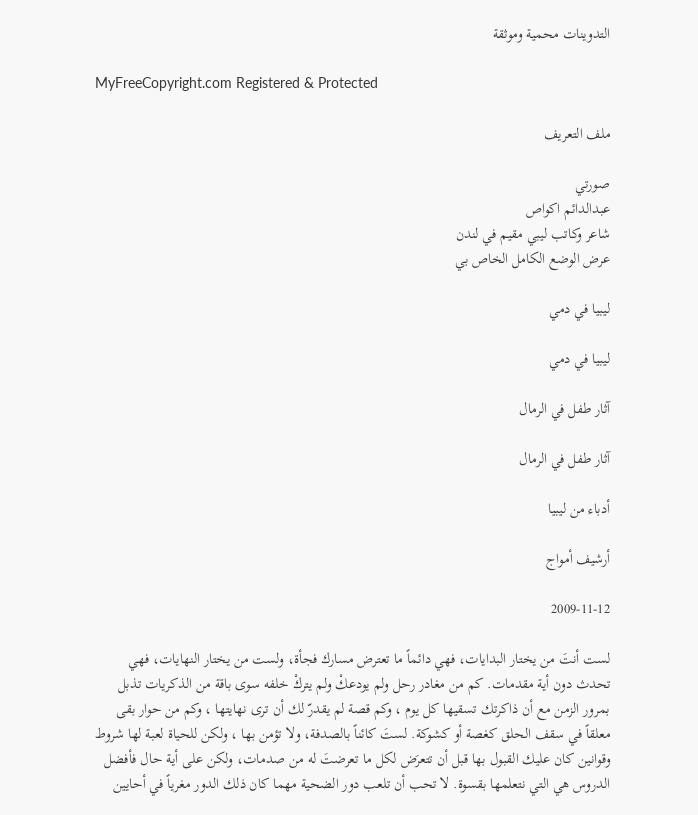التدوينات محمية وموثقة

MyFreeCopyright.com Registered & Protected

ملف التعريف

صورتي
عبدالدائم اكواص
شاعر وكاتب ليبي مقيم في لندن
عرض الوضع الكامل الخاص بي

ليبيا في دمي

ليبيا في دمي

آثار طفل في الرمال

آثار طفل في الرمال

أدباء من ليبيا

أرشيف أمواج

2009-11-12

لست أنتَ من يختار البدايات، فهي دائماً ما تعترض مسارك فجأة، ولست من يختار النهايات، فهي تحدث دون أية مقدمات. كم من مغادر رحل ولم يودعكْ ولم يتركْ خلفه سوى باقة من الذكريات تذبل بمرور الزمن مع أن ذاكرتك تسقيها كل يوم ، وكم قصة لم يقدرّ لك أن ترى نهايتها ، وكم من حوار بقى معلقاً في سقف الحلق كغصة أو كشوكة. لستَ كائناً بالصدفة، ولا تؤمن بها ، ولكن للحياة لعبة لها شروط وقوانين كان عليك القبول بها قبل أن تتعرَض لكل ما تعرضتَ له من صدمات، ولكن على أية حال فأفضل الدروس هي التي نتعلمها بقسوة. لا تحب أن تلعب دور الضحية مهما كان ذلك الدور مغرياً في أحايين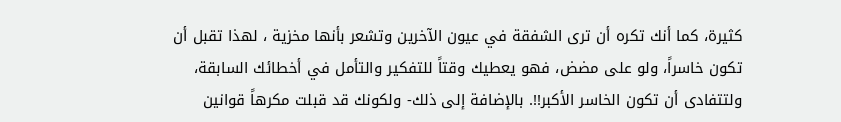كثيرة، كما أنك تكره أن ترى الشفقة في عيون الآخرين وتشعر بأنها مخزية ، لهذا تقبل أن تكون خاسراً، ولو على مضض، فهو يعطيك وقتاً للتفكير والتأمل في أخطائك السابقة، ولتتفادى أن تكون الخاسر الأكبر!!. بالإضافة إلى ذلك- ولكونك قد قبلت مكرهاً قوانين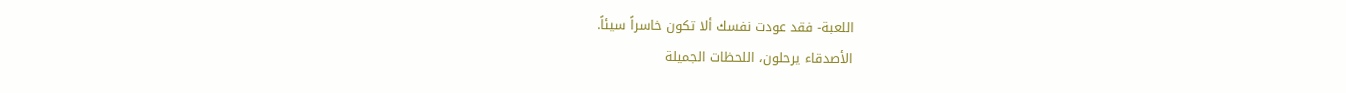اللعبة- فقد عودت نفسك ألا تكون خاسراً سيئاً.
الأصدقاء يرحلون، اللحظات الجميلة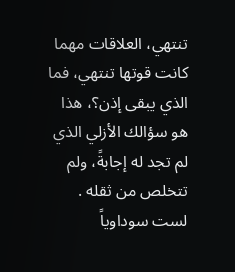تنتهي، العلاقات مهما كانت قوتها تنتهي، فما الذي يبقى إذن؟، هذا هو سؤالك الأزلي الذي لم تجد له إجابةً، ولم تتخلص من ثقله .
لست سوداوياً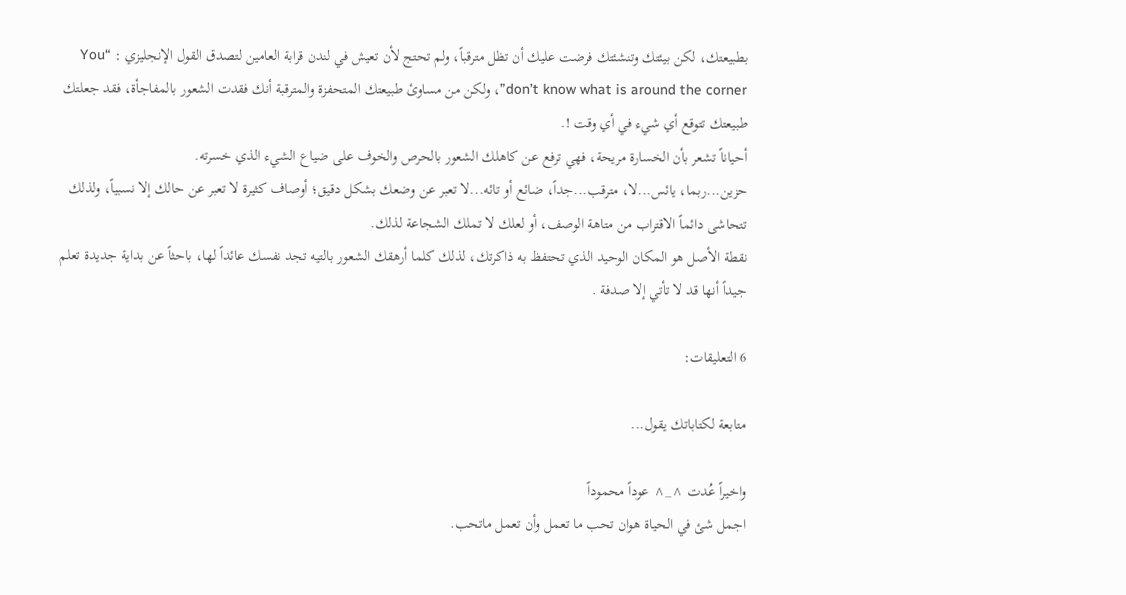بطبيعتك، لكن بيئتك وتنشئتك فرضت عليك أن تظل مترقباً، ولم تحتج لأن تعيش في لندن قرابة العامين لتصدق القول الإنجليزي : “You don’t know what is around the corner”، ولكن من مساوئ طبيعتك المتحفزة والمترقبة أنك فقدت الشعور بالمفاجأة، فقد جعلتك طبيعتك تتوقع أي شيء في أي وقت !.
أحياناً تشعر بأن الخسارة مريحة، فهي ترفع عن كاهلك الشعور بالحرص والخوف على ضياع الشيء الذي خسرته.
حزين...ربما، يائس...لا، مترقب...جداً، ضائع أو تائه...لا تعبر عن وضعك بشكل دقيق؛ أوصاف كثيرة لا تعبر عن حالك إلا نسبياً، ولذلك تتحاشى دائماً الاقتراب من متاهة الوصف، أو لعلك لا تملك الشجاعة لذلك.
نقطة الأصل هو المكان الوحيد الذي تحتفظ به ذاكرتك، لذلك كلما أرهقك الشعور بالتيه تجد نفسك عائداً لها، باحثاً عن بداية جديدة تعلم جيداً أنها قد لا تأتي إلا صدفة .

6 التعليقات:

متابعة لكتاباتك يقول...

واخيراً عُدت ^_^ عوداً محموداً
اجمل شئ في الحياة هوان تحب ما تعمل وأن تعمل ماتحب.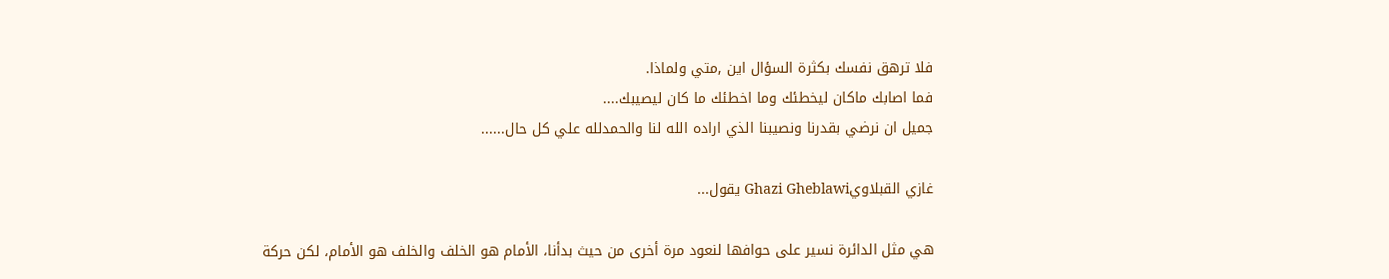فلا ترهق نفسك بكثرة السؤال اين ,متي ولماذا.
فما اصابك ماكان ليخطئك وما اخطئك ما كان ليصيبك....
جميل ان نرضي بقدرنا ونصيبنا الذي اراده الله لنا والحمدلله علي كل حال......

غازي القبلاويGhazi Gheblawi يقول...

هي مثل الدائرة نسير على حوافها لنعود مرة أخرى من حيث بدأنا، الأمام هو الخلف والخلف هو الأمام، لكن حركة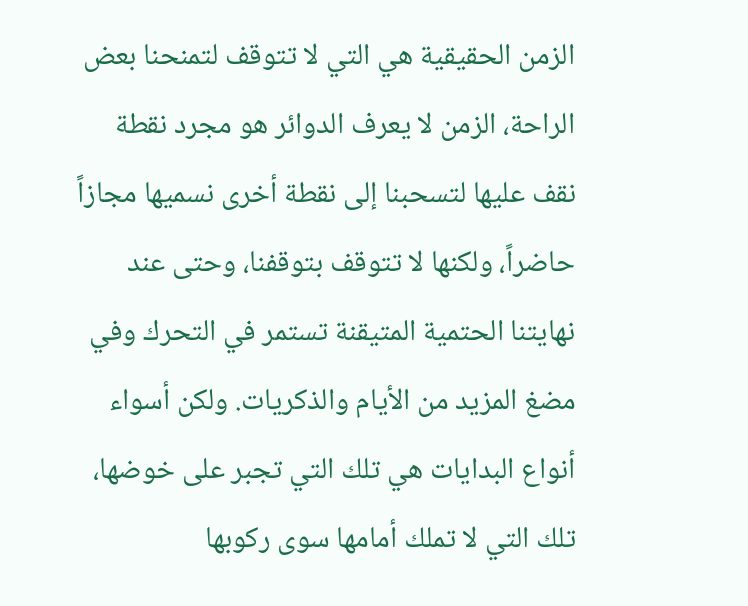الزمن الحقيقية هي التي لا تتوقف لتمنحنا بعض الراحة، الزمن لا يعرف الدوائر هو مجرد نقطة نقف عليها لتسحبنا إلى نقطة أخرى نسميها مجازاً حاضراً، ولكنها لا تتوقف بتوقفنا، وحتى عند نهايتنا الحتمية المتيقنة تستمر في التحرك وفي مضغ المزيد من الأيام والذكريات. ولكن أسواء أنواع البدايات هي تلك التي تجبر على خوضها، تلك التي لا تملك أمامها سوى ركوبها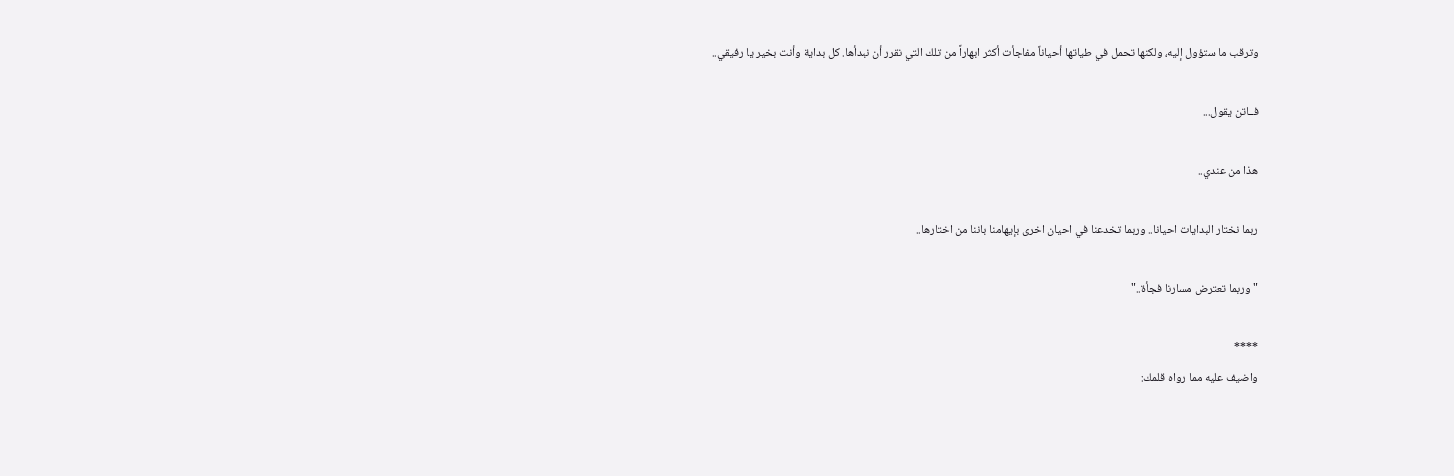وترقب ما ستؤول إليه، ولكنها تحمل في طياتها أحياناً مفاجأت أكثر ابهاراً من تلك التي نقرر أن نبدأها. كل بداية وأنت بخير يا رفيقي..

فــاتن يقول...

هذا من عندي..

ربما نختار البدايات احيانا.. وربما تخدعنا في احيان اخرى بإيهامنا باننا من اختارها..

"وربما تعترض مسارنا فجأة.."

****
واضيف عليه مما رواه قلمك: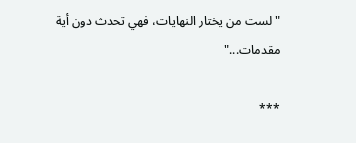"لست من يختار النهايات، فهي تحدث دون أية مقدمات..."

***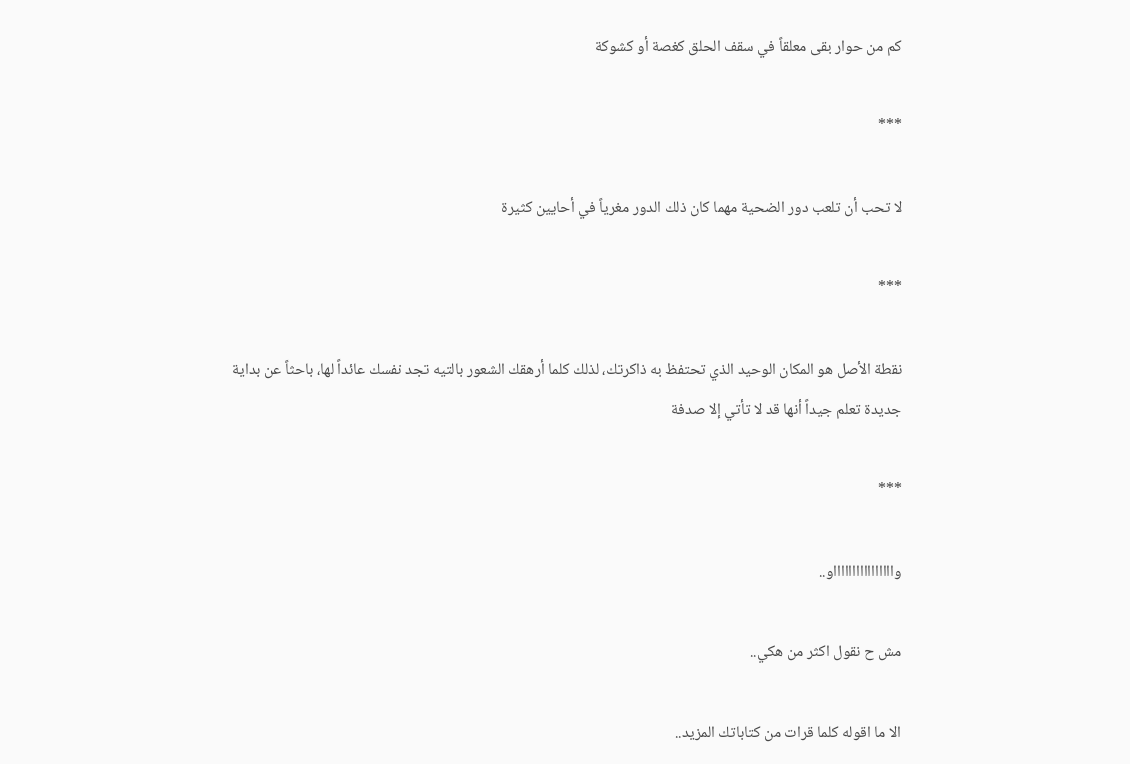كم من حوار بقى معلقاً في سقف الحلق كغصة أو كشوكة

***

لا تحب أن تلعب دور الضحية مهما كان ذلك الدور مغرياً في أحايين كثيرة

***

نقطة الأصل هو المكان الوحيد الذي تحتفظ به ذاكرتك، لذلك كلما أرهقك الشعور بالتيه تجد نفسك عائداً لها، باحثاً عن بداية جديدة تعلم جيداً أنها قد لا تأتي إلا صدفة

***

وااااااااااااااااو..

مش ح نقول اكثر من هكي..

الا ما اقوله كلما قرات من كتاباتك المزيد..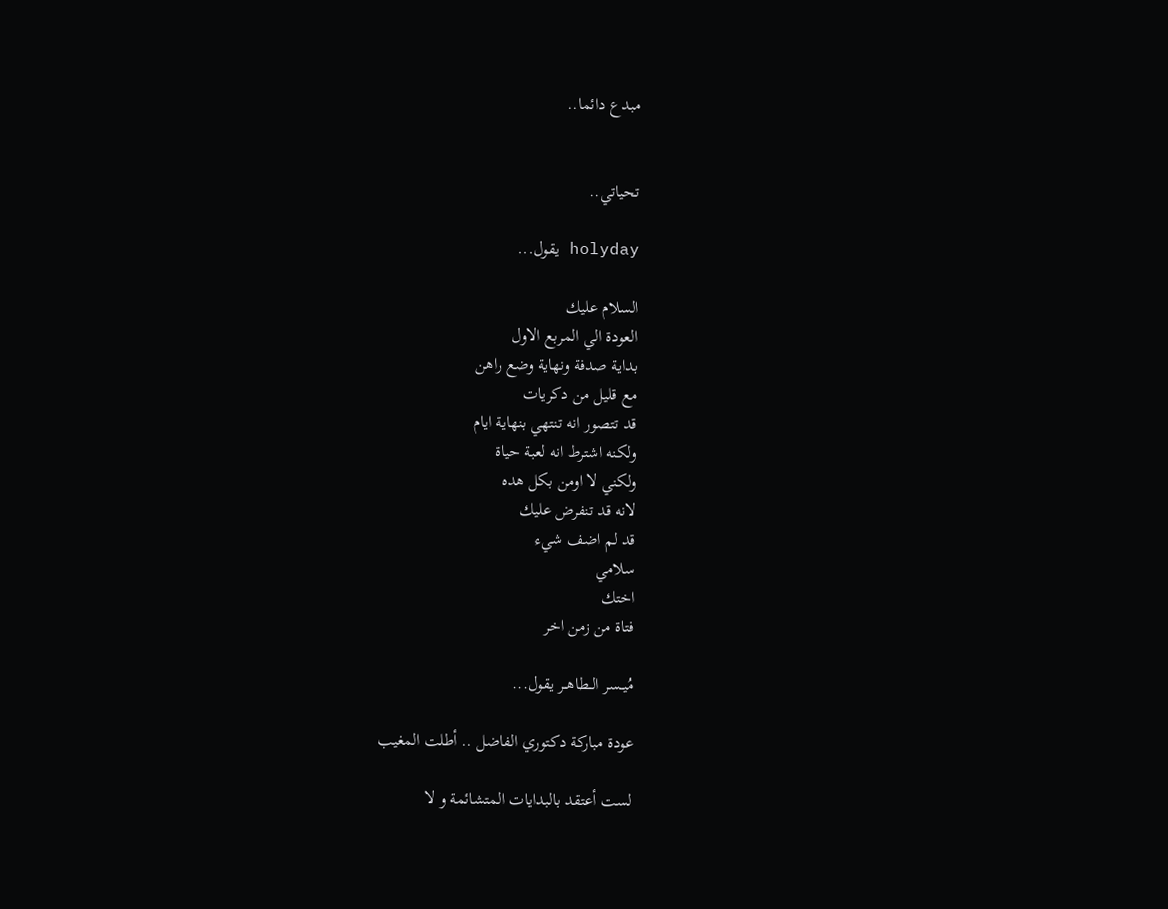مبدع دائما..


تحياتي..

holyday يقول...

السلام عليك
العودة الي المربع الاول
بداية صدفة ونهاية وضع راهن
مع قليل من دكريات
قد تتصور انه تنتهي بنهاية ايام
ولكنه اشترط انه لعبة حياة
ولكني لا اومن بكل هده
لانه قد تنفرض عليك
قد لم اضف شيء
سلامي
اختك
فتاة من زمن اخر

مُيــسر الــطاهــر يقول...

عودة مباركة دكتوري الفاضل .. أطلت المغيب

لست أعتقد بالبدايات المتشائمة و لا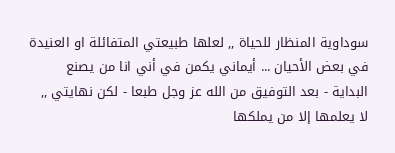سوداوية المنظار للحياة ,, لعلها طبيعتي المتفائلة او العنيدة في بعض الأحيان ... أيماني يكمن في أني انا من يصنع البداية - بعد التوفيق من الله عز وجل طبعا - لكن نهايتي ,, لا يعلمها إلا من يملكها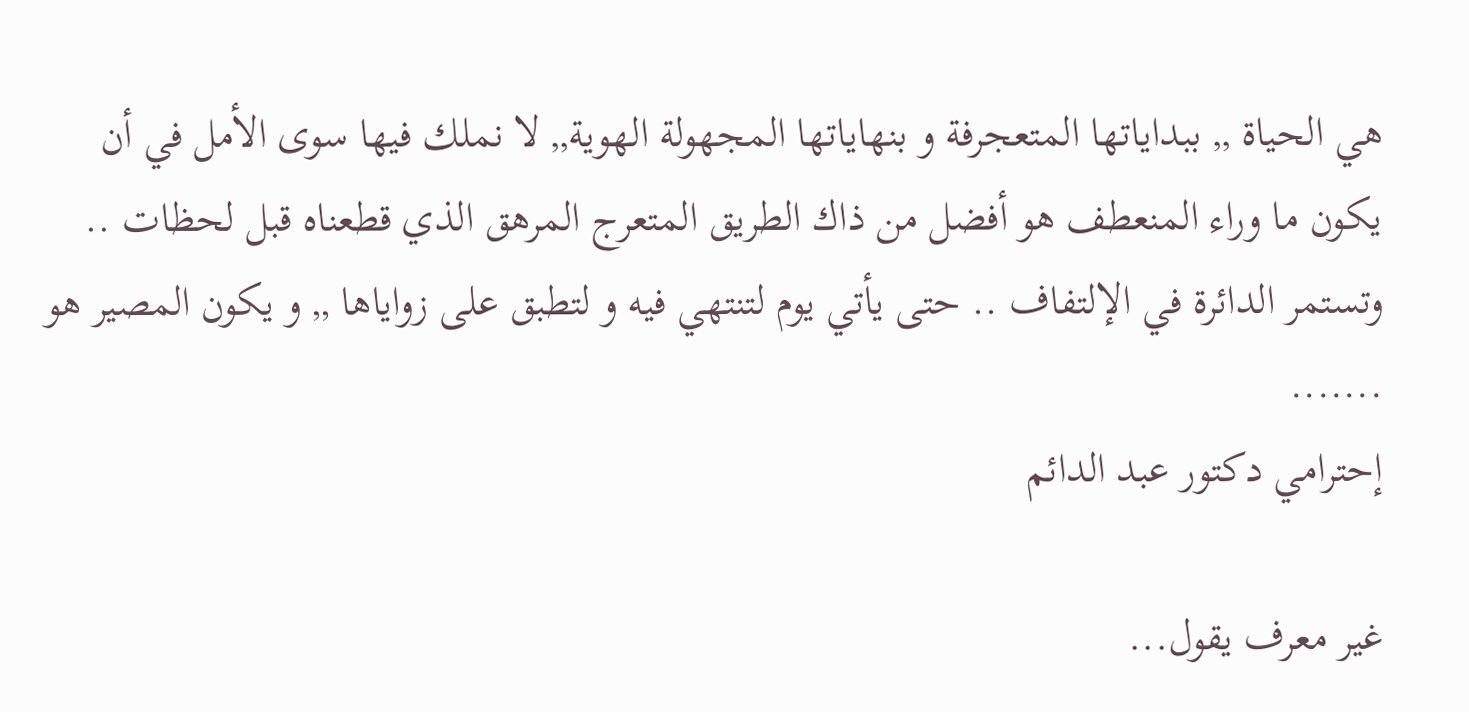هي الحياة ,, ببداياتها المتعجرفة و بنهاياتها المجهولة الهوية,, لا نملك فيها سوى الأمل في أن يكون ما وراء المنعطف هو أفضل من ذاك الطريق المتعرج المرهق الذي قطعناه قبل لحظات .. وتستمر الدائرة في الإلتفاف .. حتى يأتي يوم لتنتهي فيه و لتطبق على زواياها ,, و يكون المصير هو .......
إحترامي دكتور عبد الدائم

غير معرف يقول...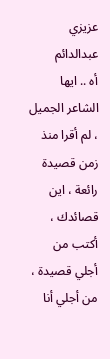عزيزي
عبدالدائم
أه .. ايها الشاعر الجميل ، لم أقرا منذ زمن قصيدة رائعة ، اين قصائدك ،
أكتب من أجلي قصيدة ، من أجلي أنا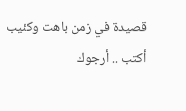قصيدة في زمن باهت وكئيب
أكتب .. أرجوك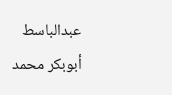عبدالباسط أبوبكر محمد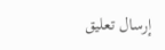إرسال تعليق